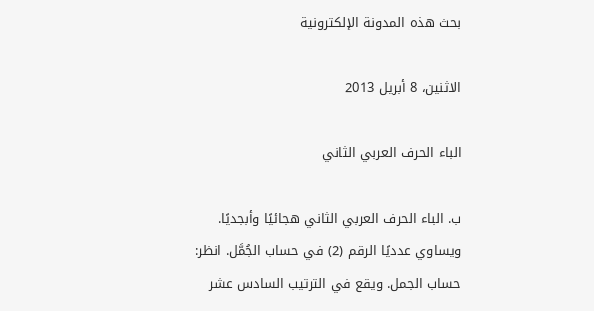بحث هذه المدونة الإلكترونية

الاثنين، 8 أبريل 2013

الباء الحرف العربي الثاني

ب. الباء الحرف العربي الثاني هجائيًا وأبجديًا. ويساوي عدديًا الرقم (2) في حساب الجُمَّل. انظر: حساب الجمل. ويقع في الترتيب السادس عشر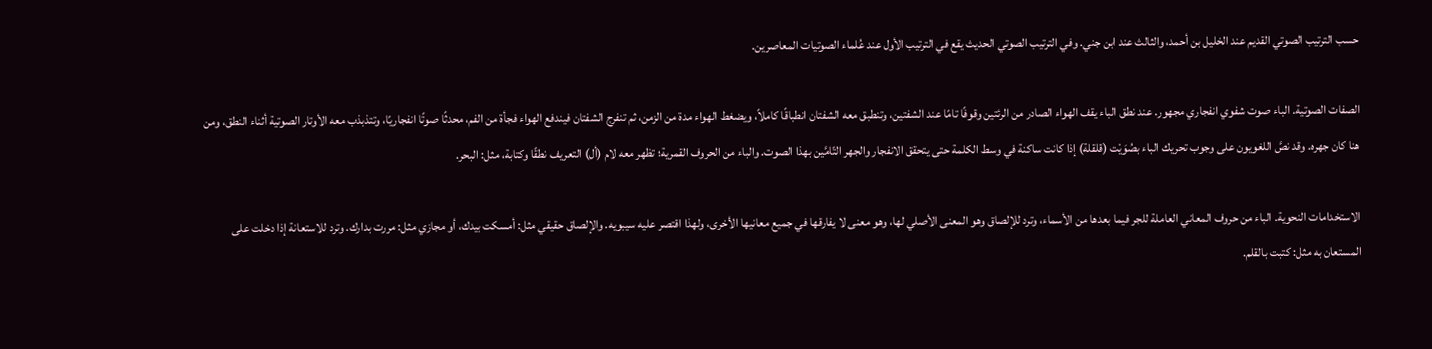حسب الترتيب الصوتي القديم عند الخليل بن أحمد، والثالث عند ابن جني. وفي الترتيب الصوتي الحديث يقع في الترتيب الأول عند عُلماء الصوتيات المعاصرين.

الصفات الصوتية. الباء صوت شفوي انفجاري مجهور. عند نطق الباء يقف الهواء الصادر من الرئتين وقوفًا تامًا عند الشفتين، وتنطبق معه الشفتان انطباقًا كاملاً، ويضغط الهواء مدة من الزمن، ثم تنفرج الشفتان فيندفع الهواء فجأة من الفم، محدثًا صوتًا انفجاريًا، وتتذبذب معه الأوتار الصوتية أثناء النطق، ومن هنا كان جهره. وقد نصَّ اللغويون على وجوب تحريك الباء بصُوَيْت (قلقلة) إذا كانت ساكنة في وسط الكلمة حتى يتحقق الانفجار والجهر التّامَّين بهذا الصوت. والباء من الحروف القمرية؛ تظهر معه لام (أل) التعريف نطقًا وكتابة، مثل: البحر.

الاستخدامات النحوية. الباء من حروف المعاني العاملة للجر فيما بعدها من الأسماء، وترد للإلصاق وهو المعنى الأصلي لها، وهو معنى لا يفارقها في جميع معانيها الأخرى، ولهذا اقتصر عليه سيبويه. والإلصاق حقيقي مثل: أمسكت بيدك، أو مجازي مثل: مررت بدارك. وترد للاستعانة إذا دخلت على المستعان به مثل: كتبت بالقلم.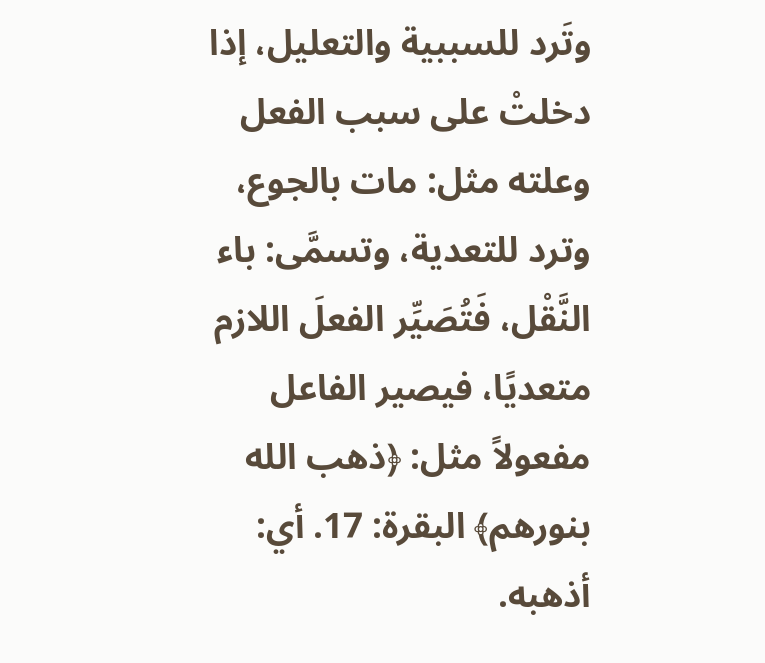وتَرد للسببية والتعليل، إذا دخلتْ على سبب الفعل وعلته مثل: مات بالجوع، وترد للتعدية، وتسمَّى: باء النَّقْل، فَتُصَيِّر الفعلَ اللازم متعديًا، فيصير الفاعل مفعولاً مثل: ﴿ذهب الله بنورهم﴾ البقرة: 17. أي: أذهبه.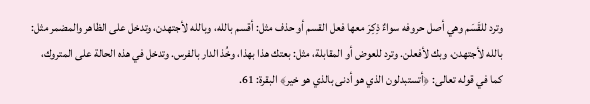وترد للقَسَم وهي أصل حروفه سواءٌ ذِكِرَ معها فعل القسم أو حذف مثل: أقسم بالله، وبالله لأجتهدن، وتدخل على الظاهر والمضمر مثل: بالله لأجتهدن، وبك لأفعلن. وترد للعوض أو المقابلة، مثل: بعتك هذا بهذا، وخُذ الدار بالفرس. وتدخل في هذه الحالة على المتروك، كما في قوله تعالى: ﴿أتستبدلون الذي هو أدنى بالذي هو خير﴾ البقرة: 61.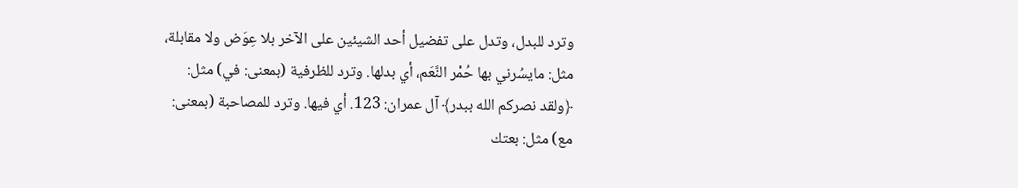وترد للبدل، وتدل على تفضيل أحد الشيئين على الآخر بلا عِوَض ولا مقابلة، مثل: مايسُرني بها حُمْر النَّعَم، أي بدلها. وترد للظرفية (بمعنى: في) مثل: ﴿ولقد نصركم الله ببدر﴾ آل عمران: 123. أي فيها. وترد للمصاحبة (بمعنى: مع) مثل: بعتك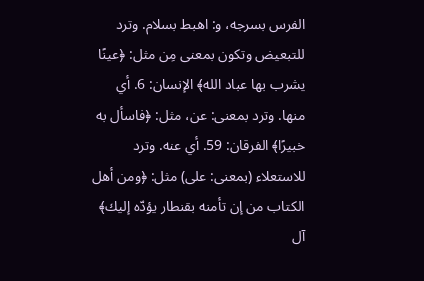الفرس بسرجه، و: اهبط بسلام. وترد للتبعيض وتكون بمعنى مِن مثل: ﴿عينًا يشرب بها عباد الله﴾ الإنسان: 6. أي منها. وترد بمعنى: عن، مثل: ﴿فاسأل به خبيرًا﴾ الفرقان: 59. أي عنه. وترد للاستعلاء (بمعنى: على) مثل: ﴿ومن أهل الكتاب من إن تأمنه بقنطار يؤدّه إليك﴾ آل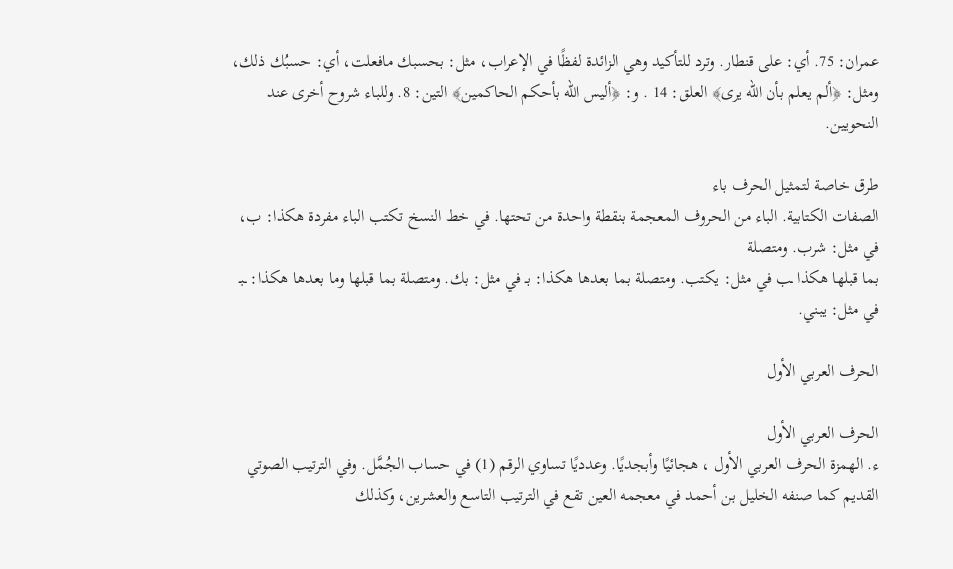عمران: 75. أي: على قنطار. وترد للتأكيد وهي الزائدة لفظًا في الإعراب، مثل: بحسبك مافعلت، أي: حسبُك ذلك، ومثل: ﴿ألم يعلم بأن الله يرى﴾ العلق: 14 . و: ﴿أليس الله بأحكم الحاكمين﴾ التين: 8. وللباء شروح أخرى عند النحويين.

طرق خاصة لتمثيل الحرف باء
الصفات الكتابية. الباء من الحروف المعجمة بنقطة واحدة من تحتها. في خط النسخ تكتب الباء مفردة هكذا: ب، في مثل: شرب. ومتصلة
بما قبلها هكذا ـب في مثل: يكتب. ومتصلة بما بعدها هكذا: بـ في مثل: بك. ومتصلة بما قبلها وما بعدها هكذا: ـبـ في مثل: يبني.

الحرف العربي الأول

الحرف العربي الأول
ء. الهمزة الحرف العربي الأول ، هجائيًا وأبجديًا. وعدديًا تساوي الرقم (1) في حساب الجُمَّل. وفي الترتيب الصوتي القديم كما صنفه الخليل بن أحمد في معجمه العين تقع في الترتيب التاسع والعشرين، وكذلك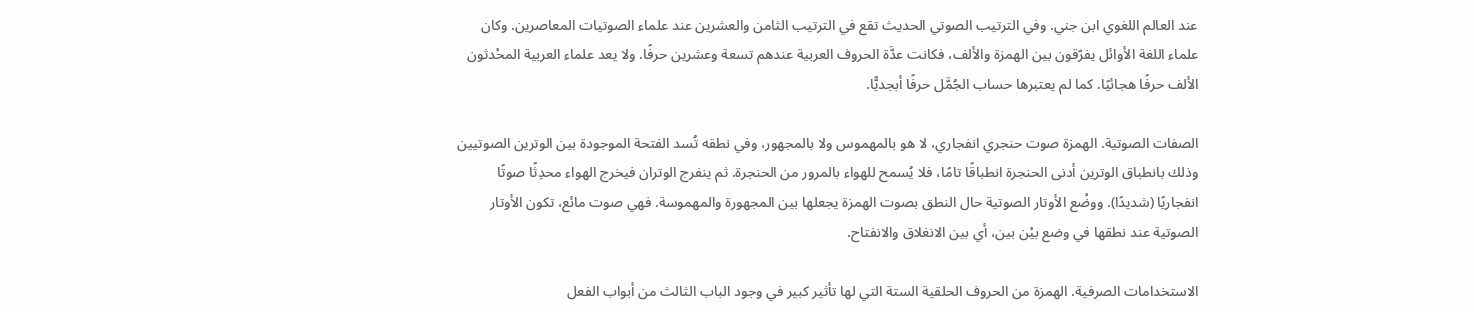عند العالم اللغوي ابن جني. وفي الترتيب الصوتي الحديث تقع في الترتيب الثامن والعشرين عند علماء الصوتيات المعاصرين. وكان علماء اللغة الأوائل يفرّقون بين الهمزة والألف، فكانت عدَّة الحروف العربية عندهم تسعة وعشرين حرفًا. ولا يعد علماء العربية المحْدثون الألف حرفًا هجائيًا. كما لم يعتبرها حساب الجُمَّل حرفًا أبجديًّا.

الصفات الصوتية. الهمزة صوت حنجري انفجاري، لا هو بالمهموس ولا بالمجهور، وفي نطقه تُسد الفتحة الموجودة بين الوترين الصوتيين وذلك بانطباق الوترين أدنى الحنجرة انطباقًا تامًا، فلا يُسمح للهواء بالمرور من الحنجرة. ثم ينفرج الوتران فيخرج الهواء محدِثًا صوتًا انفجاريًا (شديدًا). ووضْع الأوتار الصوتية حال النطق بصوت الهمزة يجعلها بين المجهورة والمهموسة. فهي صوت مائع، تكون الأوتار الصوتية عند نطقها في وضع بيْن بين، أي بين الانغلاق والانفتاح.

الاستخدامات الصرفية. الهمزة من الحروف الحلقية الستة التي لها تأثير كبير في وجود الباب الثالث من أبواب الفعل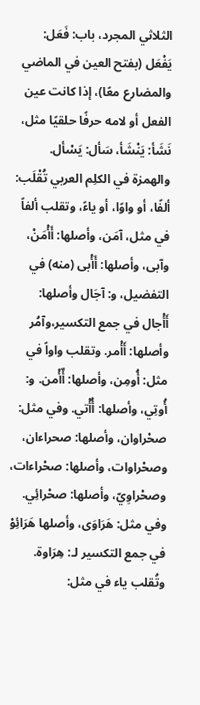الثلاثي المجرد، باب: فَعَل: يَفْعَل (بفتح العين في الماضي والمضارع معًا)، إذا كانت عين الفعل أو لامه حرفًا حلقيًا مثل، نَشَأ: يَنْشَأ، سَأل: يَسْأل. والهمزة في الكلِم العربي تُقْلَب: ألفًا، أو واوًا، أو ياءً، وتقلب ألفاً في مثل، آمَن، وأصلها: أَأْمَنْ، وآبى، وأصلها: أَأْبى (منه) في التفضيل، و: آجَال وأصلها: أَأْجال في جمع التكسير،وآمُر وأصلها: أَأْمر. وتقلب واواً في مثل: أُومِن، وأصلها: أٌأْمن. و: أُوتِي، وأصلها: أُأْتي. وفي مثل: صحْراوان، وأصلها: صحراءان، وصحْراوات، وأصلها: صحْراءات، وصحْراوِيّ، وأصلها: صحْرائِي. وفي مثل: هَرَاوَى، وأصلها هَرَائِوْ في جمع التكسير لـ: هِرَاوة. وتُقلب ياء في مثل: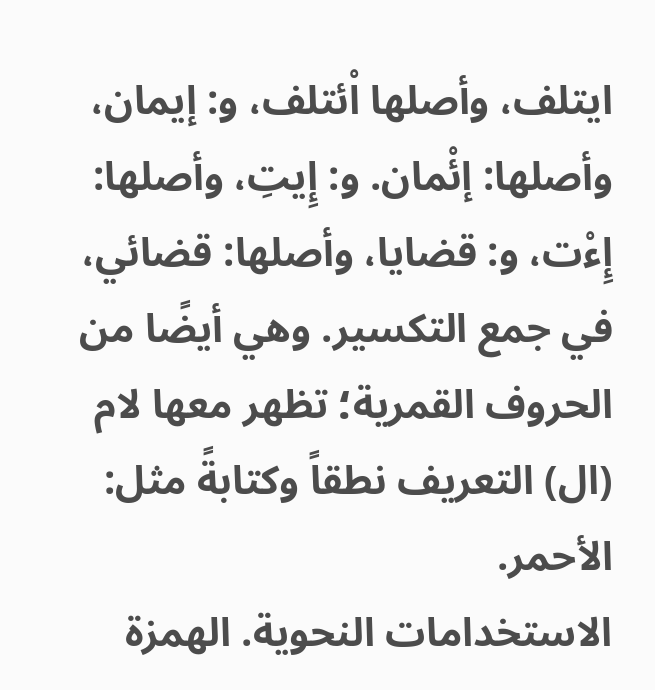ايتلف، وأصلها اْئتلف، و: إيمان، وأصلها: إئْمان. و: إِيتِ، وأصلها: إِءْت، و: قضايا، وأصلها: قضائي، في جمع التكسير. وهي أيضًا من الحروف القمرية؛ تظهر معها لام (ال) التعريف نطقاً وكتابةً مثل: الأحمر.
الاستخدامات النحوية. الهمزة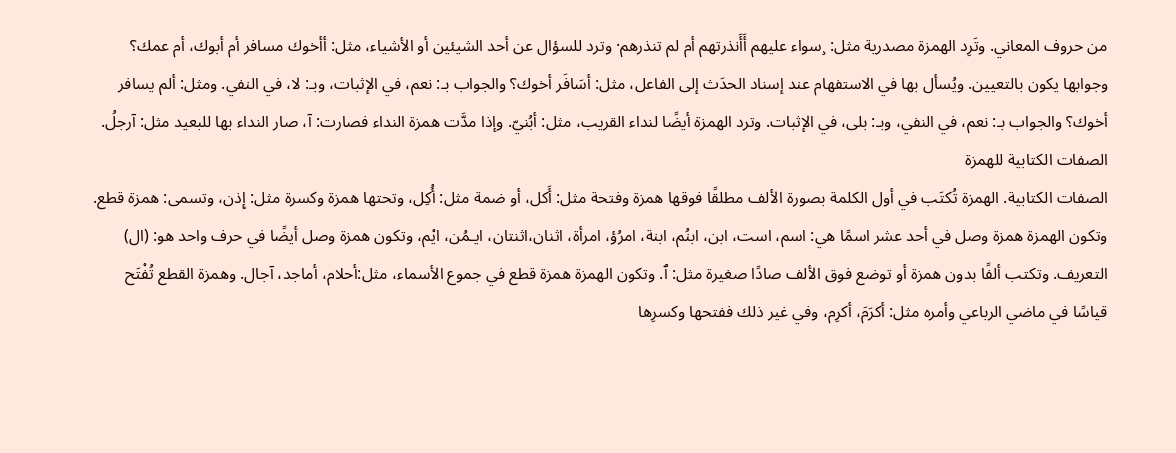من حروف المعاني. وتَرِد الهمزة مصدرية مثل: ¸سواء عليهم أَأَنذرتهم أم لم تنذرهم· وترد للسؤال عن أحد الشيئين أو الأشياء، مثل: أأخوك مسافر أم أبوك، أم عمك؟ وجوابها يكون بالتعيين. ويُسأل بها في الاستفهام عند إسناد الحدَث إلى الفاعل، مثل: أسَافَر أخوك؟ والجواب بـ: نعم، في الإثبات، وبـ: لا، في النفي. ومثل: ألم يسافر أخوك؟ والجواب بـ: نعم، في النفي، وبـ: بلى، في الإثبات. وترد الهمزة أيضًا لنداء القريب، مثل: أبُنيّ. وإذا مدَّت همزة النداء فصارت: آ، صار النداء بها للبعيد مثل: آرجلُ.
الصفات الكتابية للهمزة
الصفات الكتابية. الهمزة تُكتَب في أول الكلمة بصورة الألف مطلقًا فوقها همزة وفتحة مثل: أَكل، أو ضمة مثل: أُكِل، وتحتها همزة وكسرة مثل: إِذن، وتسمى: همزة قطع. وتكون الهمزة همزة وصل في أحد عشر اسمًا هي: اسم، است، ابن، ابنُم، ابنة، امرُؤ، امرأة، اثنان،اثنتان، ايـمُن، ايْم، وتكون همزة وصل أيضًا في حرف واحد هو: (ال) التعريف. وتكتب ألفًا بدون همزة أو توضع فوق الألف صادًا صغيرة مثل: ٱ. وتكون الهمزة همزة قطع في جموع الأسماء، مثل:أحلام، أماجد، آجال. وهمزة القطع تُفْتَح قياسًا في ماضي الرباعي وأمره مثل: أكرَمَ، أكرِم، وفي غير ذلك ففتحها وكسرِها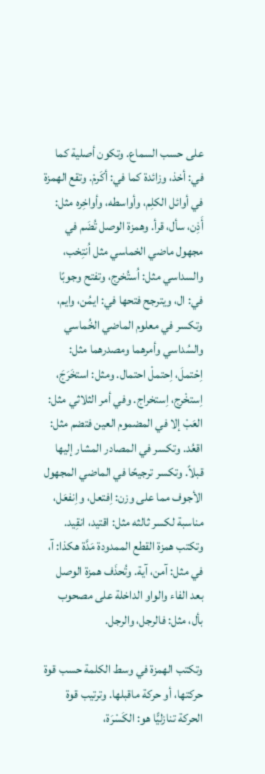على حسب السماع. وتكون أصلية كما في: أخذ، وزائدة كما في: أكَرمْ. وتقع الهمزة في أوائل الكلِم، وأواسطه، وأواخِره مثل: أَذِن، سأل، قرأ. وهمزة الوصل تُضَم في مجهول ماضي الخماسي مثل اُنتِخب، والسداسي مثل: اُستُخرج، وتفتح وجوبًا في: ال، ويترجح فتحها في: ايمُن، وايم، وتكسر في معلوم الماضي الخُماسي والسُداسي وأمرهما ومصدرهما مثل: اِحْتملَ، اِحتملْ احتمال. ومثل: استخَرَجَ، اِستخْرِج، اِستخراج. وفي أمر الثلاثي مثل: العَبْ إلا في المضموم العين فتضم مثل: اقعُد. وتكسر في المصادر المشار إليها قبلاً. وتكسر ترجيحًا في الماضي المجهول الأجوف مما على وزن: اِفتعل، واِنفعَل، مناسبة لكسر ثالثه مثل: اقتيد، انقِيد. وتكتب همزة القطع الممدودة مَدَّة هكذا: آ، في مثل: آمن، آية. وتُحذَف همزة الوصل بعد الفاء والواو الداخلة على مصحوب بأل، مثل: فالرجل، والرجل.

وتكتب الهمزة في وسط الكلمة حسب قوة حركتها، أو حركة ماقبلها. وترتيب قوة الحركة تنازليًّا هو: الكَسْرَة،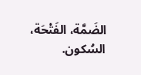الضَمَّة، الفَتْحَة، السُكون.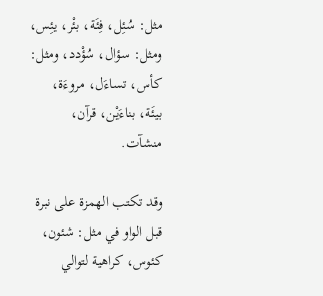مثل: سُئِل، فِئَة، بئْر، يئِس، ومثل: سؤال، سُؤْدد، ومثل: كأس، تساءَل، مروءَة، بيئَة، بناءَيْن، قرآن، منشآت.

وقد تكتب الهمزة على نبرة قبل الواو في مثل: شئون، كئوس، كراهية لتوالي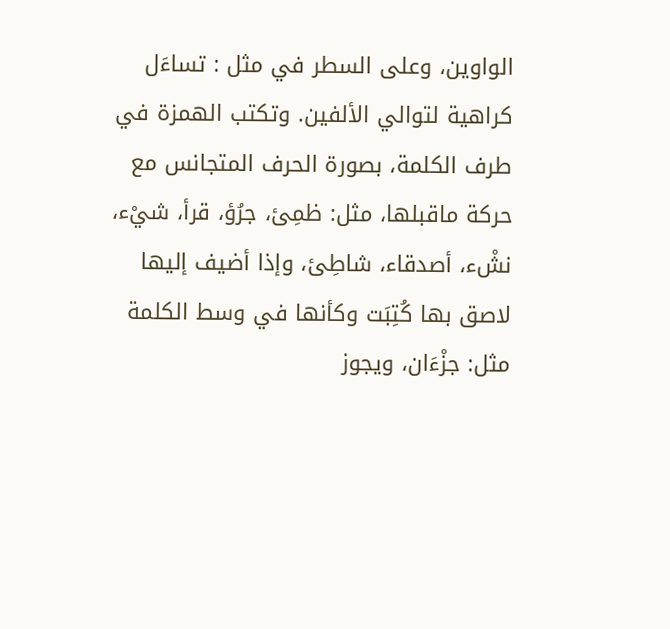الواوين، وعلى السطر في مثل : تساءَل كراهية لتوالي الألفين. وتكتب الهمزة في طرف الكلمة، بصورة الحرف المتجانس مع حركة ماقبلها، مثل: ظمِئ، جرُؤ، قرأ، شيْء، نشْء، أصدقاء، شاطِئ، وإذا أضيف إليها لاصق بها كُتِبَت وكأنها في وسط الكلمة مثل: جزْءَان، ويجوز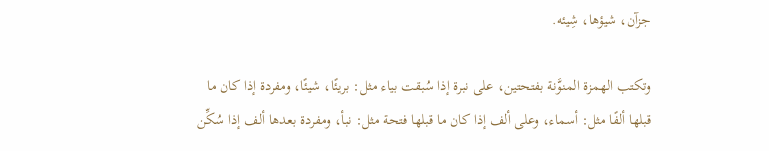جزآن، شيؤها، شِيئه.

وتكتب الهمزة المنوَّنة بفتحتين، على نبرة إذا سُبقت بياء مثل: بريئًا، شيئًا، ومفردة إذا كان ما قبلها ألفًا مثل: أسماء، وعلى ألف إذا كان ما قبلها فتحة مثل: نبأ، ومفردة بعدها ألف إذا سُكِّن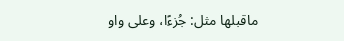ماقبلها مثل: جُزءًا، وعلى واو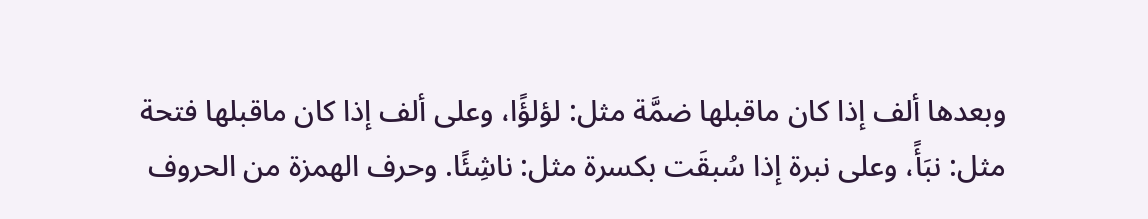وبعدها ألف إذا كان ماقبلها ضمَّة مثل: لؤلؤًا، وعلى ألف إذا كان ماقبلها فتحة مثل: نبَأً، وعلى نبرة إذا سُبقَت بكسرة مثل: ناشِئًا. وحرف الهمزة من الحروف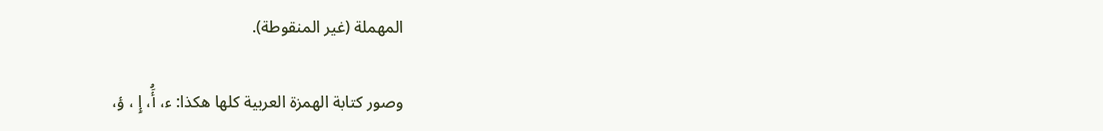المهملة (غير المنقوطة).

وصور كتابة الهمزة العربية كلها هكذا: ء، أَُ، إِ ، ؤ،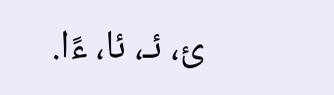ئ، ئـ، ئا، ءًا.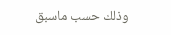وذلك حسب ماسبق